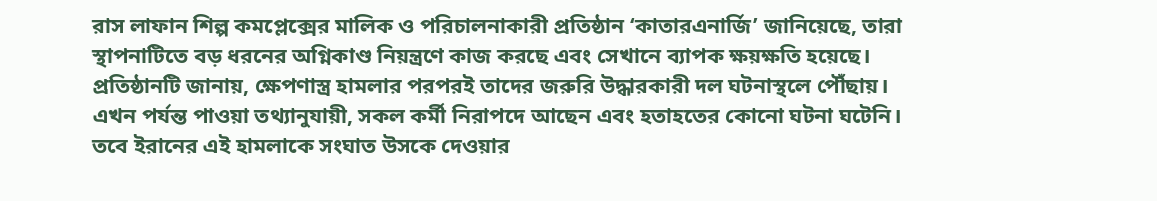রাস লাফান শিল্প কমপ্লেক্সের মালিক ও পরিচালনাকারী প্রতিষ্ঠান ‘কাতারএনার্জি’ জানিয়েছে, তারা স্থাপনাটিতে বড় ধরনের অগ্নিকাণ্ড নিয়ন্ত্রণে কাজ করছে এবং সেখানে ব্যাপক ক্ষয়ক্ষতি হয়েছে। প্রতিষ্ঠানটি জানায়, ক্ষেপণাস্ত্র হামলার পরপরই তাদের জরুরি উদ্ধারকারী দল ঘটনাস্থলে পৌঁছায়। এখন পর্যন্ত পাওয়া তথ্যানুযায়ী, সকল কর্মী নিরাপদে আছেন এবং হতাহতের কোনো ঘটনা ঘটেনি। তবে ইরানের এই হামলাকে সংঘাত উসকে দেওয়ার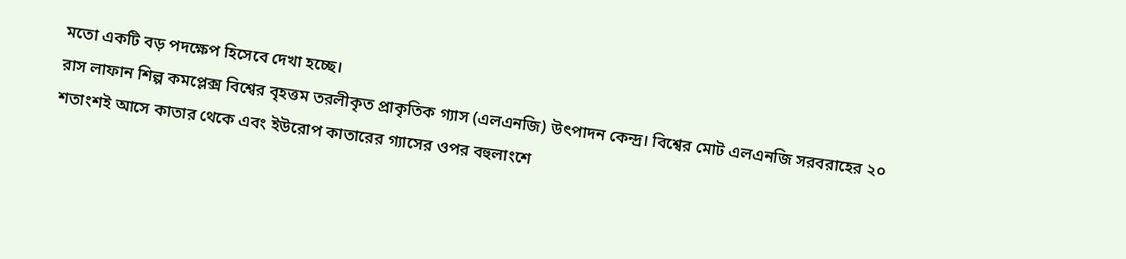মতো একটি বড় পদক্ষেপ হিসেবে দেখা হচ্ছে।
রাস লাফান শিল্প কমপ্লেক্স বিশ্বের বৃহত্তম তরলীকৃত প্রাকৃতিক গ্যাস (এলএনজি) উৎপাদন কেন্দ্র। বিশ্বের মোট এলএনজি সরবরাহের ২০ শতাংশই আসে কাতার থেকে এবং ইউরোপ কাতারের গ্যাসের ওপর বহুলাংশে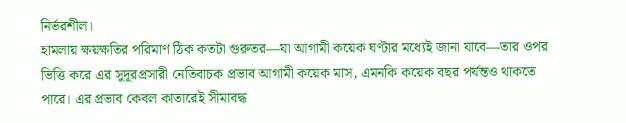নির্ভরশীল।
হামলায় ক্ষয়ক্ষতির পরিমাণ ঠিক কতটা গুরুতর—যা আগামী কয়েক ঘণ্টার মধ্যেই জানা যাবে—তার ওপর ভিত্তি করে এর সুদূরপ্রসারী নেতিবাচক প্রভাব আগামী কয়েক মাস, এমনকি কয়েক বছর পর্যন্তও থাকতে পারে। এর প্রভাব কেবল কাতারেই সীমাবদ্ধ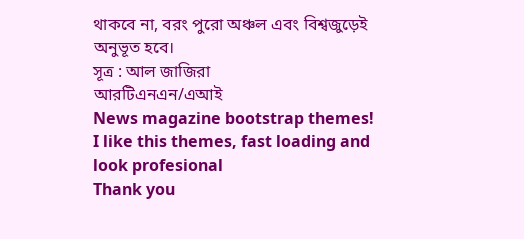থাকবে না, বরং পুরো অঞ্চল এবং বিশ্বজুড়েই অনুভূত হবে।
সূত্র : আল জাজিরা
আরটিএনএন/এআই
News magazine bootstrap themes!
I like this themes, fast loading and look profesional
Thank you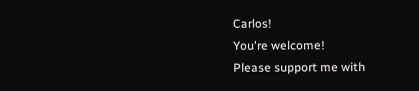Carlos!
You're welcome!
Please support me with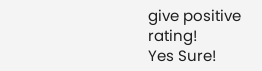give positive rating!
Yes Sure!